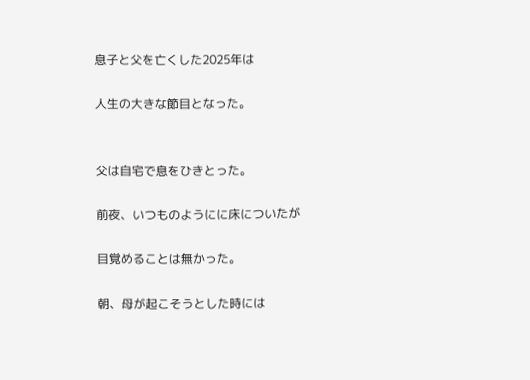息子と父を亡くした2025年は

人生の大きな節目となった。


父は自宅で息をひきとった。

前夜、いつものようにに床についたが

目覚めることは無かった。

朝、母が起こそうとした時には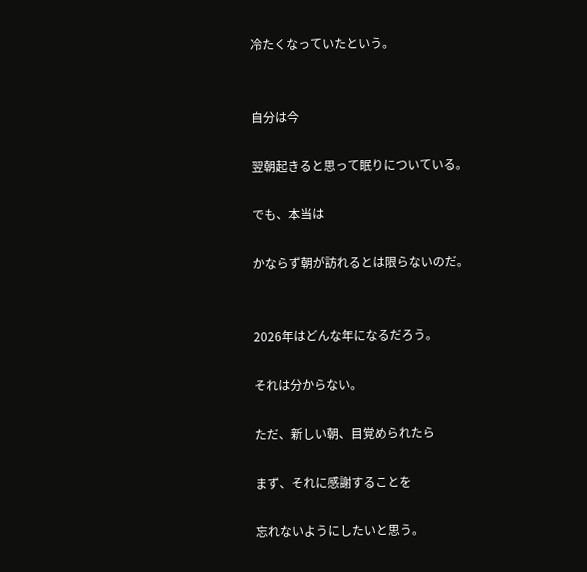冷たくなっていたという。


自分は今

翌朝起きると思って眠りについている。

でも、本当は

かならず朝が訪れるとは限らないのだ。


2026年はどんな年になるだろう。

それは分からない。

ただ、新しい朝、目覚められたら

まず、それに感謝することを

忘れないようにしたいと思う。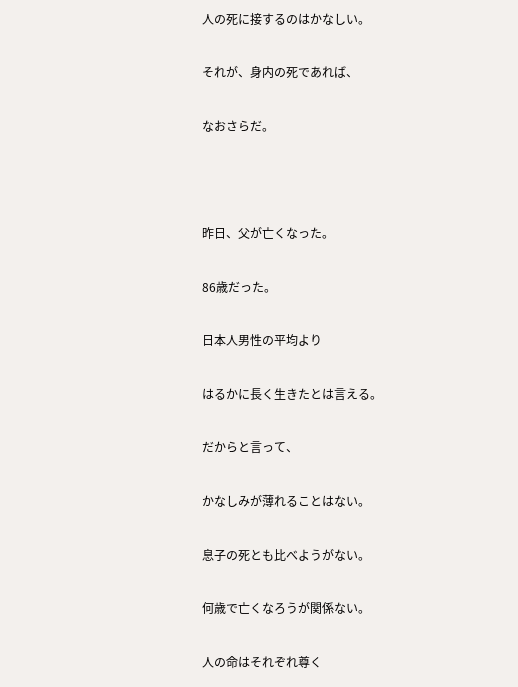人の死に接するのはかなしい。

それが、身内の死であれば、

なおさらだ。



昨日、父が亡くなった。

86歳だった。

日本人男性の平均より

はるかに長く生きたとは言える。

だからと言って、

かなしみが薄れることはない。

息子の死とも比べようがない。

何歳で亡くなろうが関係ない。

人の命はそれぞれ尊く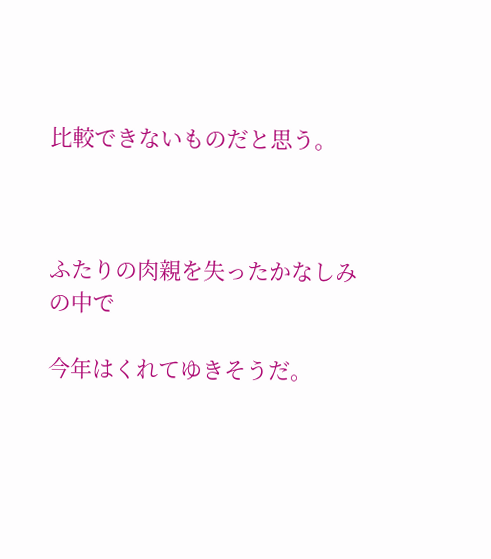比較できないものだと思う。



ふたりの肉親を失ったかなしみの中で

今年はくれてゆきそうだ。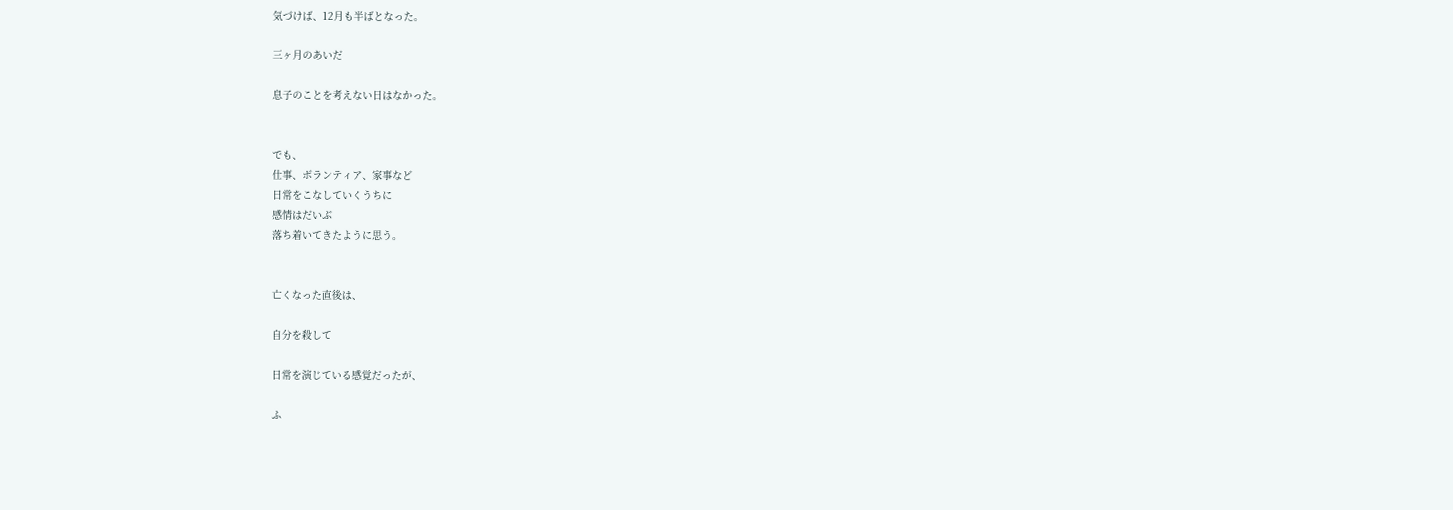気づけば、12月も半ばとなった。

三ヶ月のあいだ

息子のことを考えない日はなかった。


でも、
仕事、ボランティア、家事など
日常をこなしていくうちに
感情はだいぶ
落ち着いてきたように思う。


亡くなった直後は、

自分を殺して

日常を演じている感覚だったが、

ふ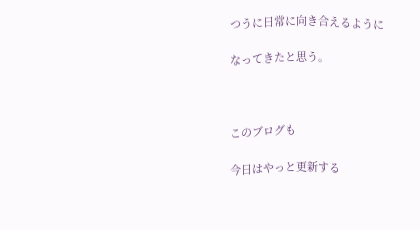つうに日常に向き合えるように

なってきたと思う。



このブログも

今日はやっと更新する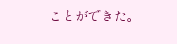ことができた。